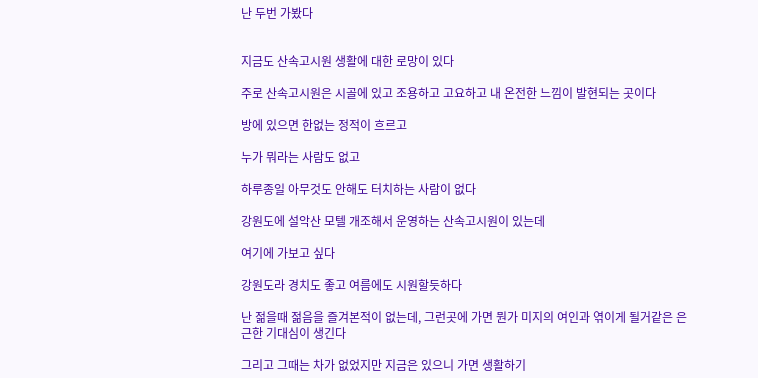난 두번 가봤다


지금도 산속고시원 생활에 대한 로망이 있다

주로 산속고시원은 시골에 있고 조용하고 고요하고 내 온전한 느낌이 발현되는 곳이다

방에 있으면 한없는 정적이 흐르고

누가 뭐라는 사람도 없고

하루종일 아무것도 안해도 터치하는 사람이 없다

강원도에 설악산 모텔 개조해서 운영하는 산속고시원이 있는데

여기에 가보고 싶다

강원도라 경치도 좋고 여름에도 시원할듯하다

난 젊을때 젊음을 즐겨본적이 없는데, 그런곳에 가면 뭔가 미지의 여인과 엮이게 될거같은 은근한 기대심이 생긴다

그리고 그때는 차가 없었지만 지금은 있으니 가면 생활하기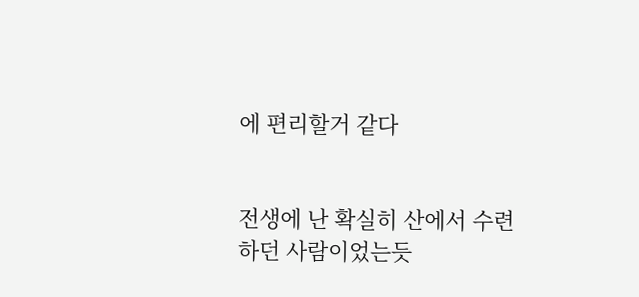에 편리할거 같다


전생에 난 확실히 산에서 수련하던 사람이었는듯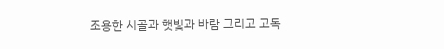조용한 시골과 햇빛과 바람 그리고 고독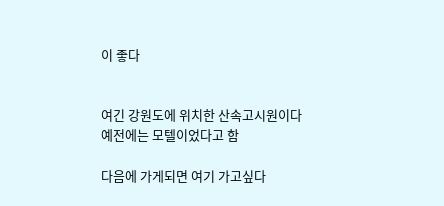이 좋다


여긴 강원도에 위치한 산속고시원이다
예전에는 모텔이었다고 함

다음에 가게되면 여기 가고싶다